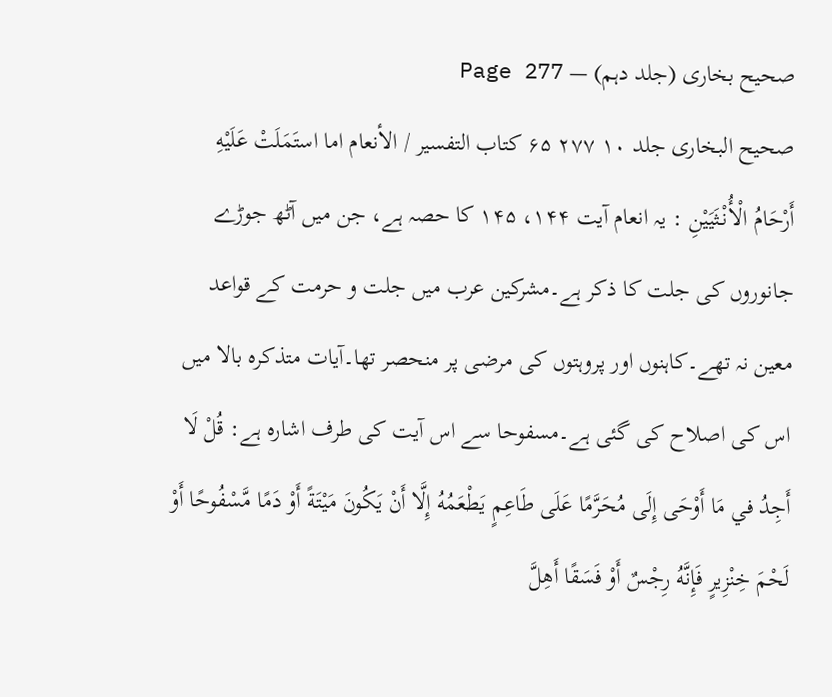صحیح بخاری (جلد دہم) — Page 277
صحيح البخاری جلد ۱۰ ۲۷۷ ۶۵ کتاب التفسير / الأنعام اما استَمَلَتْ عَلَيْهِ أَرْحَامُ الْأُنْثَيَيْنِ : یہ انعام آیت ۱۴۴، ۱۴۵ کا حصہ ہے، جن میں آٹھ جوڑے جانوروں کی جلت کا ذکر ہے۔مشرکین عرب میں جلت و حرمت کے قواعد معین نہ تھے۔کاہنوں اور پروہتوں کی مرضی پر منحصر تھا۔آیات متذکرہ بالا میں اس کی اصلاح کی گئی ہے۔مسفوحا سے اس آیت کی طرف اشارہ ہے: قُلْ لَا أَجِدُ في مَا أَوْحَى إِلَى مُحَرَّمًا عَلَى طَاعِمٍ يَطْعَمُهُ إِلَّا أَنْ يَكُونَ مَيْتَةً أَوْ دَمًا مَّسْفُوحًا أَوْ لَحْمَ خِنْزِيرٍ فَإِنَّهُ رِجْسٌ أَوْ فَسَقًا أَهِلَّ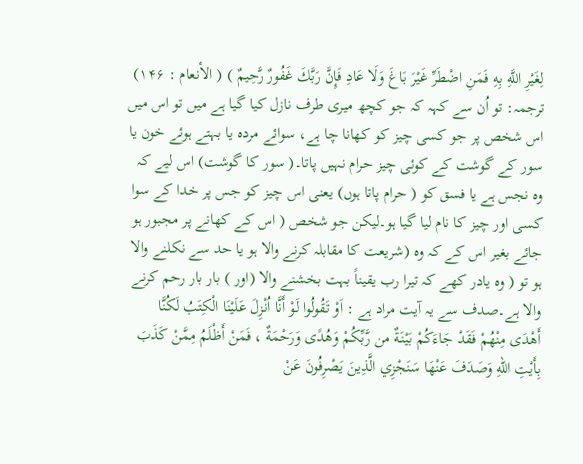لِغَيْرِ اللَّهِ بِهِ فَمَنِ اضْطَرِّ غَيْرَ بَاغَ وَلَا عَادِ فَإِنَّ رَبَّكَ غَفُورٌ رَّحِيمٌ ) ( الأنعام : ۱۴۶) ترجمہ: تو اُن سے کہہ کہ جو کچھ میری طرف نازل کیا گیا ہے میں تو اس میں اس شخص پر جو کسی چیز کو کھانا چا ہے، سوائے مردہ یا بہتے ہوئے خون یا سور کے گوشت کے کوئی چیز حرام نہیں پاتا۔( سور کا گوشت) اس لیے کہ وہ نجس ہے یا فسق کو ( حرام پاتا ہوں) یعنی اس چیز کو جس پر خدا کے سوا کسی اور چیز کا نام لیا گیا ہو۔لیکن جو شخص ( اس کے کھانے پر مجبور ہو جائے بغیر اس کے کہ وہ (شریعت کا مقابلہ کرنے والا ہو یا حد سے نکلنے والا ہو تو ( وہ یادر کھے کہ تیرا رب یقیناً بہت بخشنے والا (اور ) بار بار رحم کرنے والا ہے۔صدف سے یہ آیت مراد ہے : اَوْ تَقُولُوا لَوْ أَنَّا اُنْزِلَ عَلَيْنَا الْكِتَبُ لَكُنَّا أَهْدَى مِنْهُمْ فَقَدْ جَاءَكُمْ بَيْنَةٌ من رَّبِّكُمْ وَهُدًى وَرَحْمَةٌ ، فَمَنْ أَظْلَمُ مِمَّنْ كَذَبَ بِأَيْتِ اللهِ وَصَدَفَ عَنْهَا سَنَجْزِي الَّذِينَ يَصْرِفُونَ عَنْ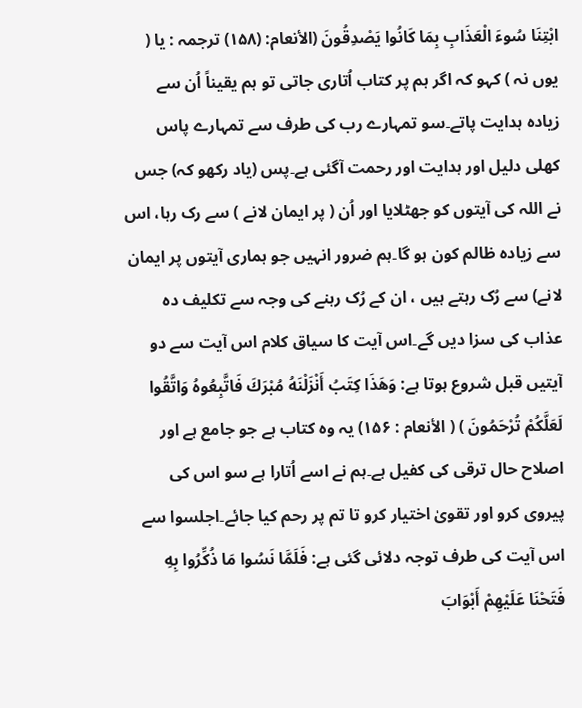ابْتِنَا سُوءَ الْعَذَابِ بِمَا كَانُوا يَصْدِقُونَ (الأنعام: (۱۵۸) ترجمہ : یا ( یوں نہ ) کہو کہ اگر ہم پر کتاب اُتاری جاتی تو ہم یقیناً اُن سے زیادہ ہدایت پاتے۔سو تمہارے رب کی طرف سے تمہارے پاس کھلی دلیل اور ہدایت اور رحمت آگئی ہے۔پس (یاد رکھو کہ) جس نے اللہ کی آیتوں کو جھٹلایا اور اُن ( پر ایمان لانے ) سے رک رہا، اس سے زیادہ ظالم کون ہو گا۔ہم ضرور انہیں جو ہماری آیتوں پر ایمان لانے) سے رُک رہتے ہیں ، ان کے رُک رہنے کی وجہ سے تکلیف دہ عذاب کی سزا دیں گے۔اس آیت کا سیاق کلام اس آیت سے دو آیتیں قبل شروع ہوتا ہے: وَهَذَا كِتَبُ أَنْزَلْنَهُ مُبْرَكَ فَاتَّبِعُوهُ وَاتَّقُوا لَعَلَّكُمْ تُرْحَمُونَ ) ( الأنعام : ۱۵۶) یہ وہ کتاب ہے جو جامع ہے اور اصلاح حال ترقی کی کفیل ہے۔ہم نے اسے اُتارا ہے سو اس کی پیروی کرو اور تقویٰ اختیار کرو تا تم پر رحم کیا جائے۔اجلسوا سے اس آیت کی طرف توجہ دلائی گئی ہے: فَلَمَّا نَسُوا مَا ذُكِّرُوا بِهِ فَتَحْنَا عَلَيْهِمْ أَبْوَابَ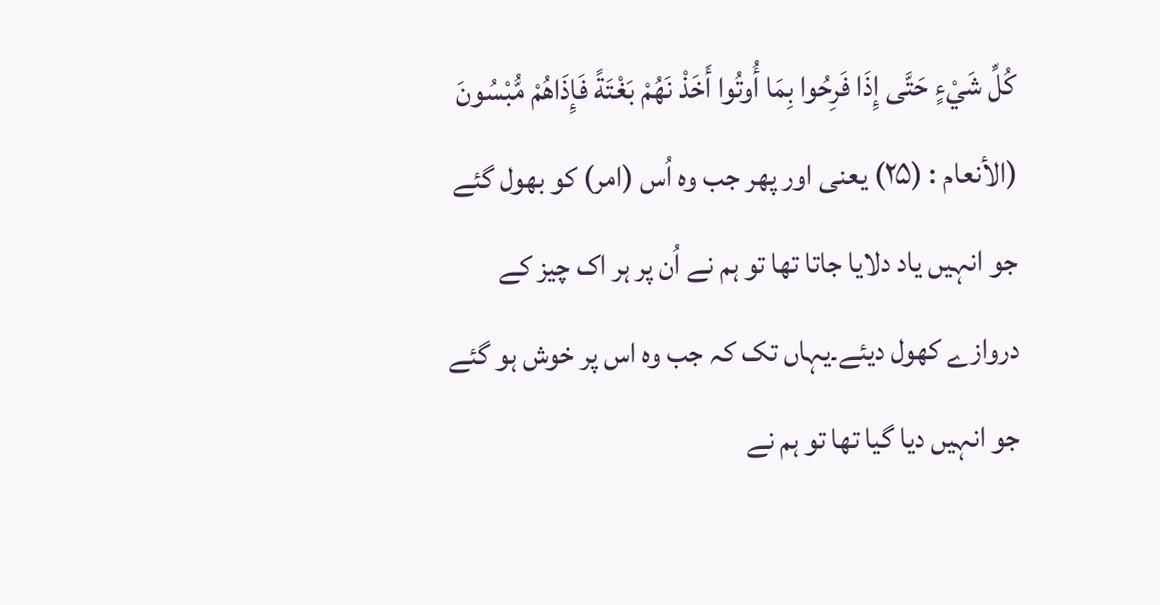كُلِّ شَيْءٍ حَتَّى إِذَا فَرِحُوا بِمَا أُوتُوا أَخَذْ نَهُمْ بَغْتَةً فَإِذَاهُمْ مُّبْسُونَ (الأنعام : (۲۵) یعنی اور پھر جب وہ اُس (امر) کو بھول گئے جو انہیں یاد دلایا جاتا تھا تو ہم نے اُن پر ہر اک چیز کے دروازے کھول دیئے۔یہاں تک کہ جب وہ اس پر خوش ہو گئے جو انہیں دیا گیا تھا تو ہم نے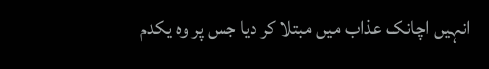انہیں اچانک عذاب میں مبتلا کر دیا جس پر وہ یکدم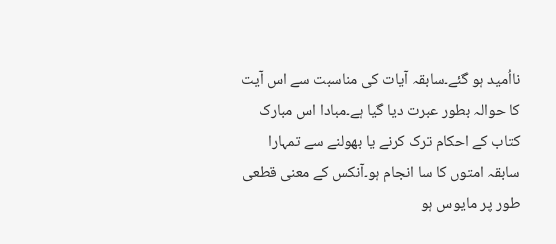نااُمید ہو گئے۔سابقہ آیات کی مناسبت سے اس آیت کا حوالہ بطور عبرت دیا گیا ہے۔مبادا اس مبارک کتاب کے احکام ترک کرنے یا بھولنے سے تمہارا سابقہ امتوں کا سا انجام ہو۔آنکس کے معنی قطعی طور پر مایوس ہو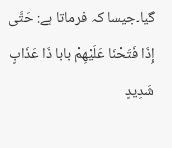گیا۔جیسا کہ فرماتا ہے: حَتَّى إِذَا فَتَحْنَا عَلَيْهِمْ بابا ذَا عَذَابٍ شَدِيدٍ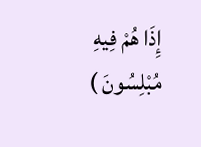إِذَا هُمْ فِيهِ مُبْلِسُونَ )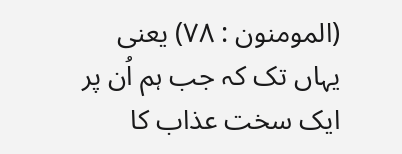(المومنون : ۷۸) یعنی یہاں تک کہ جب ہم اُن پر ایک سخت عذاب کا